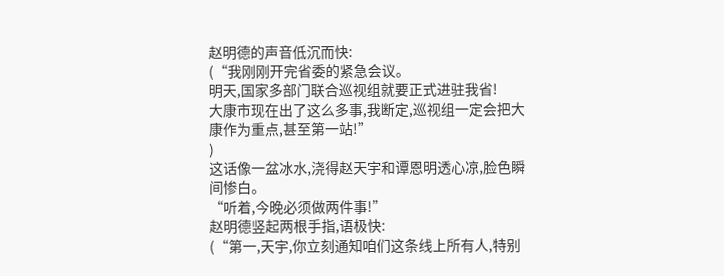赵明德的声音低沉而快:
(“我刚刚开完省委的紧急会议。
明天,国家多部门联合巡视组就要正式进驻我省!
大康市现在出了这么多事,我断定,巡视组一定会把大康作为重点,甚至第一站!”
)
这话像一盆冰水,浇得赵天宇和谭恩明透心凉,脸色瞬间惨白。
“听着,今晚必须做两件事!”
赵明德竖起两根手指,语极快:
(“第一,天宇,你立刻通知咱们这条线上所有人,特别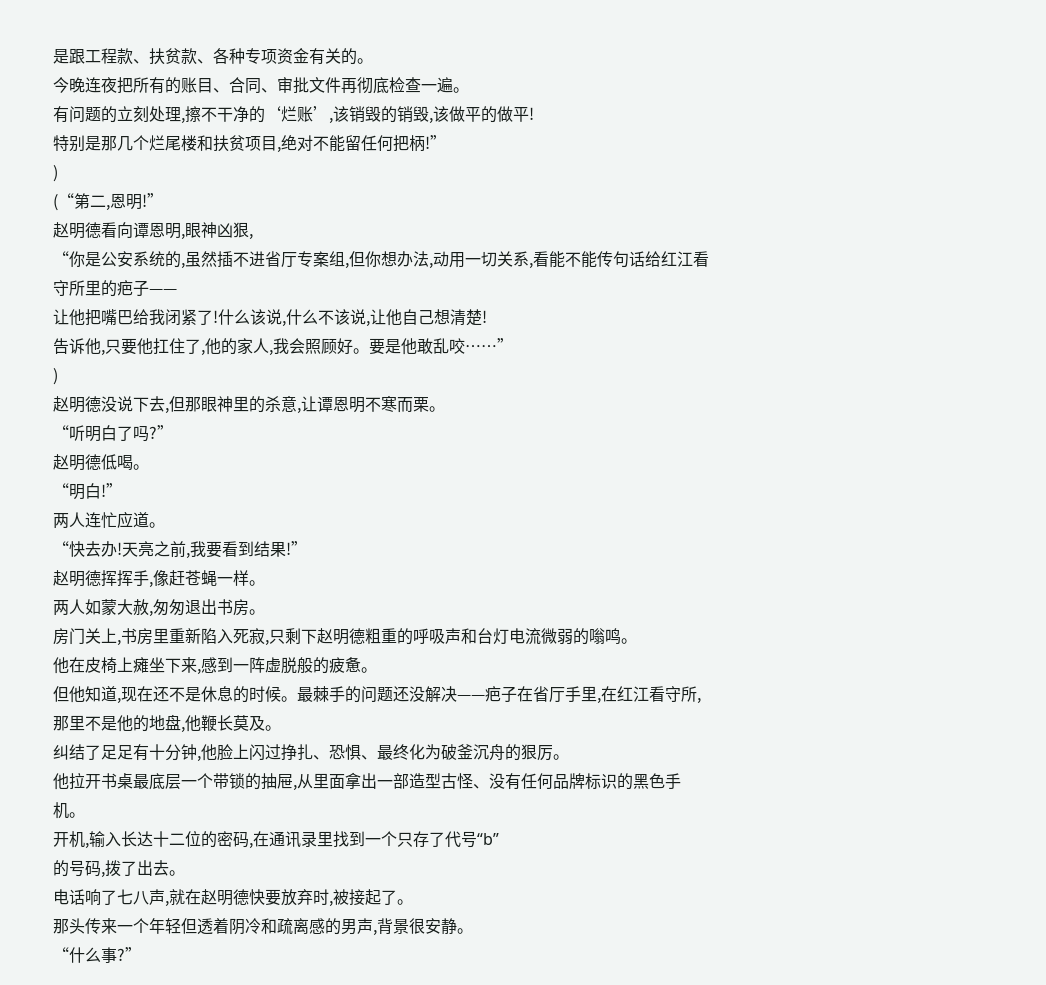是跟工程款、扶贫款、各种专项资金有关的。
今晚连夜把所有的账目、合同、审批文件再彻底检查一遍。
有问题的立刻处理,擦不干净的‘烂账’,该销毁的销毁,该做平的做平!
特别是那几个烂尾楼和扶贫项目,绝对不能留任何把柄!”
)
(“第二,恩明!”
赵明德看向谭恩明,眼神凶狠,
“你是公安系统的,虽然插不进省厅专案组,但你想办法,动用一切关系,看能不能传句话给红江看守所里的疤子——
让他把嘴巴给我闭紧了!什么该说,什么不该说,让他自己想清楚!
告诉他,只要他扛住了,他的家人,我会照顾好。要是他敢乱咬……”
)
赵明德没说下去,但那眼神里的杀意,让谭恩明不寒而栗。
“听明白了吗?”
赵明德低喝。
“明白!”
两人连忙应道。
“快去办!天亮之前,我要看到结果!”
赵明德挥挥手,像赶苍蝇一样。
两人如蒙大赦,匆匆退出书房。
房门关上,书房里重新陷入死寂,只剩下赵明德粗重的呼吸声和台灯电流微弱的嗡鸣。
他在皮椅上瘫坐下来,感到一阵虚脱般的疲惫。
但他知道,现在还不是休息的时候。最棘手的问题还没解决——疤子在省厅手里,在红江看守所,那里不是他的地盘,他鞭长莫及。
纠结了足足有十分钟,他脸上闪过挣扎、恐惧、最终化为破釜沉舟的狠厉。
他拉开书桌最底层一个带锁的抽屉,从里面拿出一部造型古怪、没有任何品牌标识的黑色手机。
开机,输入长达十二位的密码,在通讯录里找到一个只存了代号“b”
的号码,拨了出去。
电话响了七八声,就在赵明德快要放弃时,被接起了。
那头传来一个年轻但透着阴冷和疏离感的男声,背景很安静。
“什么事?”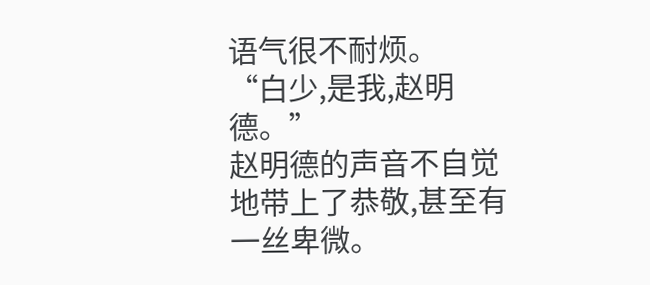语气很不耐烦。
“白少,是我,赵明德。”
赵明德的声音不自觉地带上了恭敬,甚至有一丝卑微。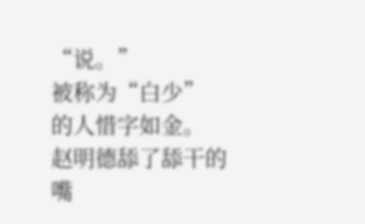“说。”
被称为“白少”
的人惜字如金。
赵明德舔了舔干的嘴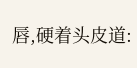唇,硬着头皮道: